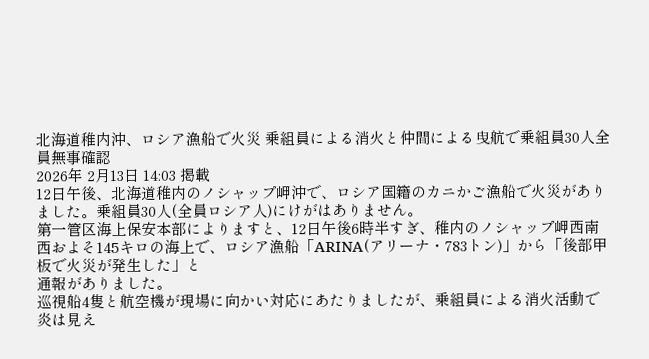北海道稚内沖、ロシア漁船で火災 乗組員による消火と仲間による曳航で乗組員30人全員無事確認
2026年 2月13日 14:03 掲載
12日午後、北海道稚内のノシャップ岬沖で、ロシア国籍のカニかご漁船で火災がありました。乗組員30人(全員ロシア人)にけがはありません。
第一管区海上保安本部によりますと、12日午後6時半すぎ、稚内のノシャップ岬西南西およそ145キロの海上で、ロシア漁船「ARINA(アリーナ・783トン)」から「後部甲板で火災が発生した」と
通報がありました。
巡視船4隻と航空機が現場に向かい対応にあたりましたが、乗組員による消火活動で炎は見え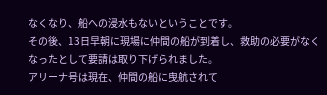なくなり、船への浸水もないということです。
その後、13日早朝に現場に仲間の船が到着し、救助の必要がなくなったとして要請は取り下げられました。
アリーナ号は現在、仲間の船に曳航されて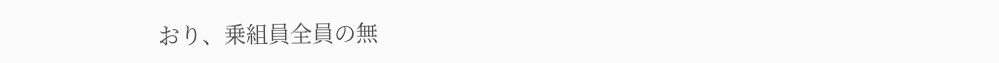おり、乗組員全員の無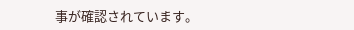事が確認されています。